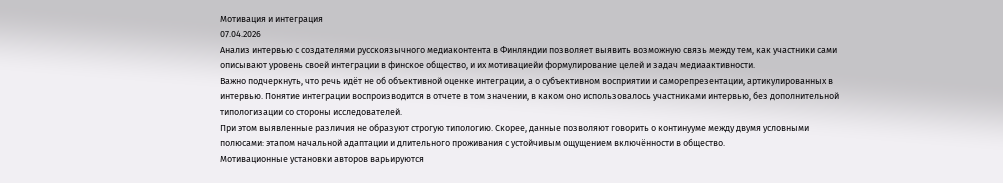Мотивация и интеграция
07.04.2026
Анализ интервью с создателями русскоязычного медиаконтента в Финляндии позволяет выявить возможную связь между тем, как участники сами описывают уровень своей интеграции в финское общество, и их мотивациейи формулирование целей и задач медиаактивности.
Важно подчеркнуть, что речь идёт не об объективной оценке интеграции, а о субъективном восприятии и саморепрезентации, артикулированных в интервью. Понятие интеграции воспроизводится в отчете в том значении, в каком оно использовалось участниками интервью, без дополнительной типологизации со стороны исследователей.
При этом выявленные различия не образуют строгую типологию. Скорее, данные позволяют говорить о континууме между двумя условными полюсами: этапом начальной адаптации и длительного проживания с устойчивым ощущением включённости в общество.
Мотивационные установки авторов варьируются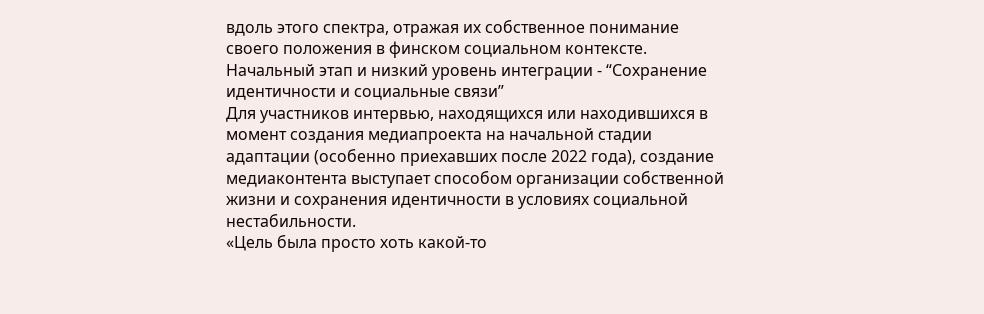вдоль этого спектра, отражая их собственное понимание своего положения в финском социальном контексте.
Начальный этап и низкий уровень интеграции ‑ “Сохранение идентичности и социальные связи”
Для участников интервью, находящихся или находившихся в момент создания медиапроекта на начальной стадии адаптации (особенно приехавших после 2022 года), создание медиаконтента выступает способом организации собственной жизни и сохранения идентичности в условиях социальной нестабильности.
«Цель была просто хоть какой-то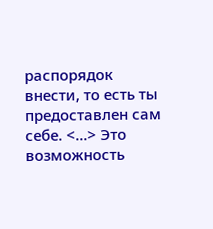распорядок внести, то есть ты предоставлен сам себе. <...> Это возможность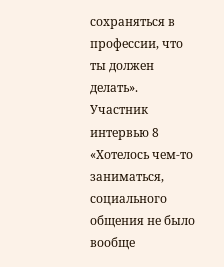сохраняться в профессии, что ты должен делать». Участник интервью 8
«Хотелось чем-то заниматься, социального общения не было вообще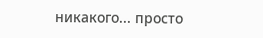никакого... просто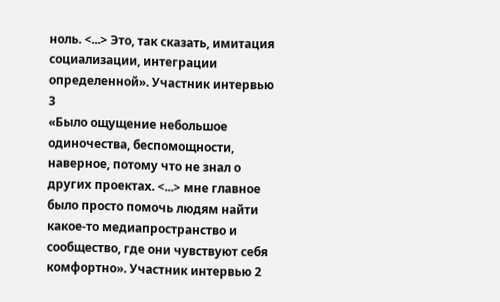ноль. <...> Это, так сказать, имитация социализации, интеграции определенной». Участник интервью 3
«Было ощущение небольшое одиночества, беспомощности, наверное, потому что не знал о других проектах. <...> мне главное было просто помочь людям найти какое-то медиапространство и сообщество, где они чувствуют себя комфортно». Участник интервью 2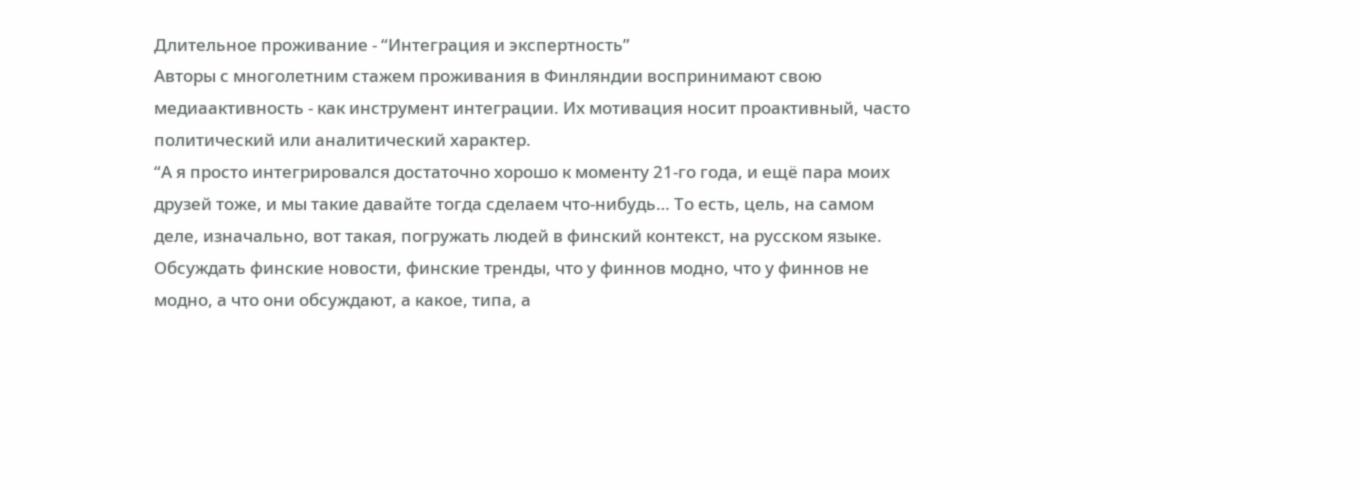Длительное проживание ‑ “Интеграция и экспертность”
Авторы с многолетним стажем проживания в Финляндии воспринимают свою медиаактивность ‑ как инструмент интеграции. Их мотивация носит проактивный, часто политический или аналитический характер.
“А я просто интегрировался достаточно хорошо к моменту 21-го года, и ещё пара моих друзей тоже, и мы такие давайте тогда сделаем что-нибудь… То есть, цель, на самом деле, изначально, вот такая, погружать людей в финский контекст, на русском языке. Обсуждать финские новости, финские тренды, что у финнов модно, что у финнов не модно, а что они обсуждают, а какое, типа, а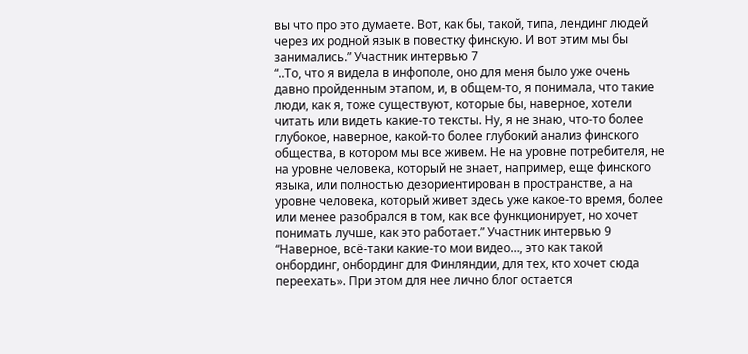вы что про это думаете. Вот, как бы, такой, типа, лендинг людей через их родной язык в повестку финскую. И вот этим мы бы занимались.” Участник интервью 7
“..То, что я видела в инфополе, оно для меня было уже очень давно пройденным этапом, и, в общем-то, я понимала, что такие люди, как я, тоже существуют, которые бы, наверное, хотели читать или видеть какие-то тексты. Ну, я не знаю, что-то более глубокое, наверное, какой-то более глубокий анализ финского общества, в котором мы все живем. Не на уровне потребителя, не на уровне человека, который не знает, например, еще финского языка, или полностью дезориентирован в пространстве, а на уровне человека, который живет здесь уже какое-то время, более или менее разобрался в том, как все функционирует, но хочет понимать лучше, как это работает.” Участник интервью 9
“Наверное, всё-таки какие-то мои видео…, это как такой онбординг, онбординг для Финляндии, для тех, кто хочет сюда переехать». При этом для нее лично блог остается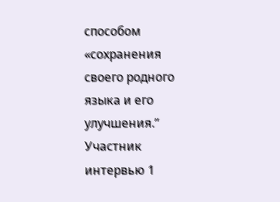способом «сохранения своего родного языка и его улучшения.” Участник интервью 1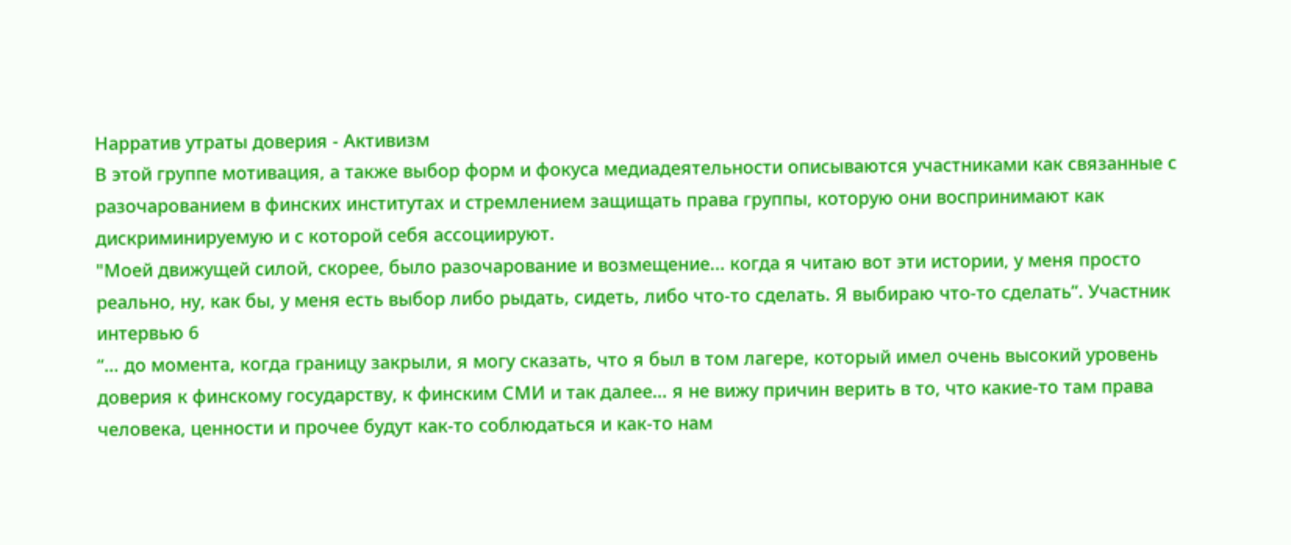Нарратив утраты доверия ‑ Активизм
В этой группе мотивация, а также выбор форм и фокуса медиадеятельности описываются участниками как связанные с разочарованием в финских институтах и стремлением защищать права группы, которую они воспринимают как дискриминируемую и с которой себя ассоциируют.
"Моей движущей силой, скорее, было разочарование и возмещение... когда я читаю вот эти истории, у меня просто реально, ну, как бы, у меня есть выбор либо рыдать, сидеть, либо что-то сделать. Я выбираю что-то сделать”. Участник интервью 6
“… до момента, когда границу закрыли, я могу сказать, что я был в том лагере, который имел очень высокий уровень доверия к финскому государству, к финским СМИ и так далее… я не вижу причин верить в то, что какие-то там права человека, ценности и прочее будут как-то соблюдаться и как-то нам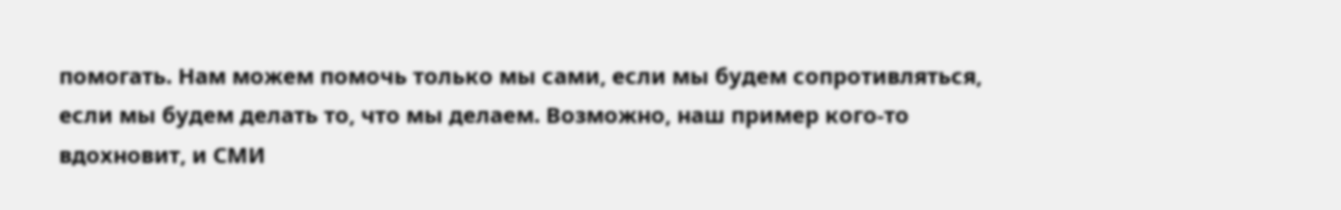помогать. Нам можем помочь только мы сами, если мы будем сопротивляться, если мы будем делать то, что мы делаем. Возможно, наш пример кого-то вдохновит, и СМИ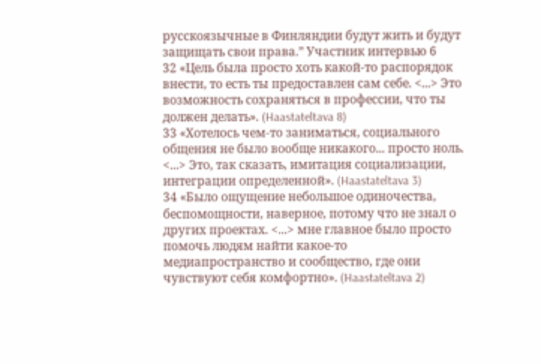русскоязычные в Финляндии будут жить и будут защищать свои права.” Участник интервью 6
32 «Цель была просто хоть какой-то распорядок внести, то есть ты предоставлен сам себе. <...> Это возможность сохраняться в профессии, что ты должен делать». (Haastateltava 8)
33 «Хотелось чем-то заниматься, социального общения не было вообще никакого... просто ноль. <...> Это, так сказать, имитация социализации, интеграции определенной». (Haastateltava 3)
34 «Было ощущение небольшое одиночества, беспомощности, наверное, потому что не знал о других проектах. <...> мне главное было просто помочь людям найти какое-то медиапространство и сообщество, где они чувствуют себя комфортно». (Haastateltava 2)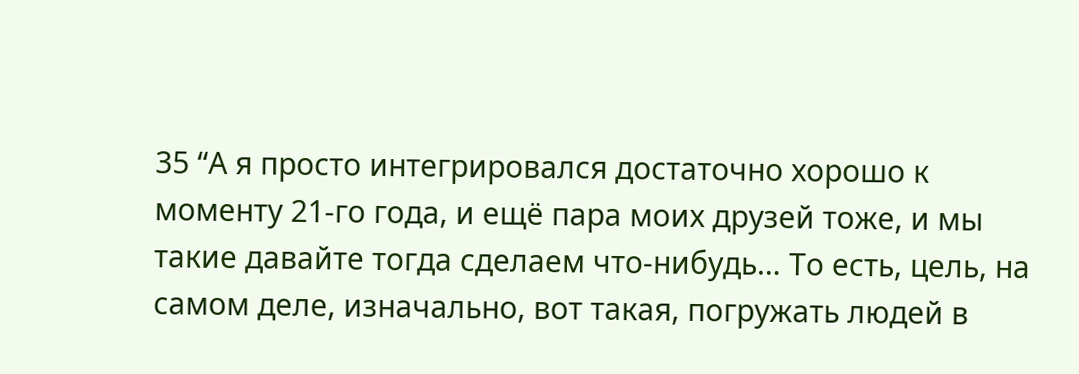35 “А я просто интегрировался достаточно хорошо к моменту 21-го года, и ещё пара моих друзей тоже, и мы такие давайте тогда сделаем что-нибудь… То есть, цель, на самом деле, изначально, вот такая, погружать людей в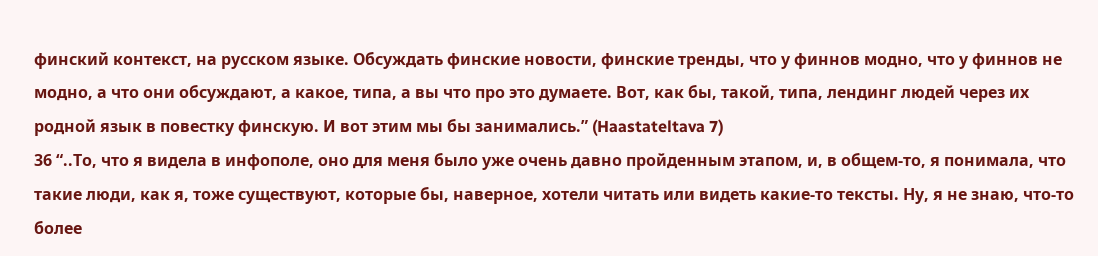финский контекст, на русском языке. Обсуждать финские новости, финские тренды, что у финнов модно, что у финнов не модно, а что они обсуждают, а какое, типа, а вы что про это думаете. Вот, как бы, такой, типа, лендинг людей через их родной язык в повестку финскую. И вот этим мы бы занимались.” (Haastateltava 7)
36 “..То, что я видела в инфополе, оно для меня было уже очень давно пройденным этапом, и, в общем-то, я понимала, что такие люди, как я, тоже существуют, которые бы, наверное, хотели читать или видеть какие-то тексты. Ну, я не знаю, что-то более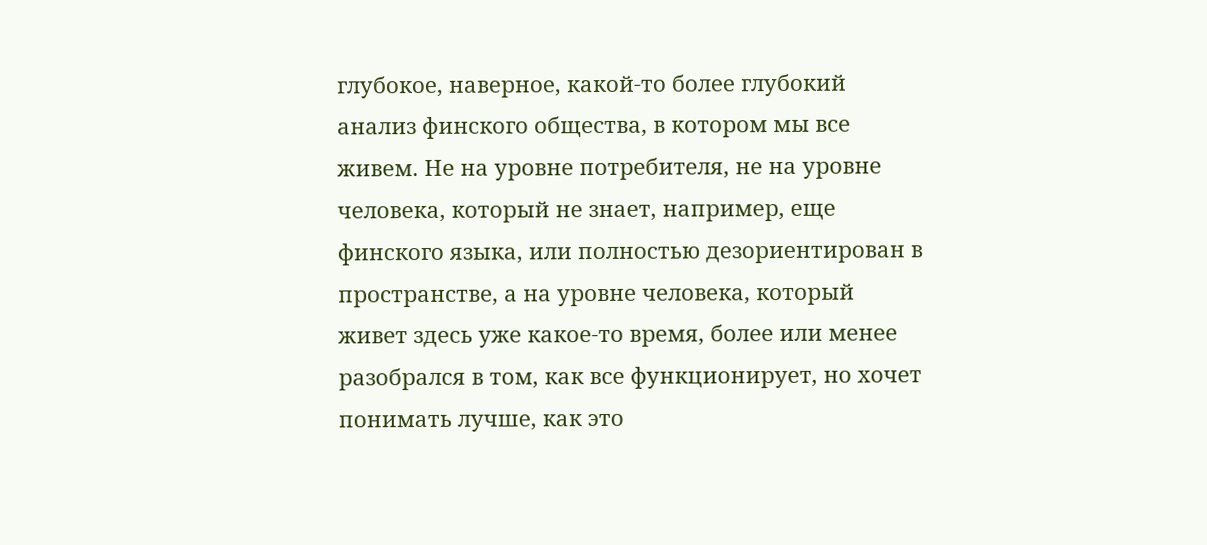глубокое, наверное, какой-то более глубокий анализ финского общества, в котором мы все живем. Не на уровне потребителя, не на уровне человека, который не знает, например, еще финского языка, или полностью дезориентирован в пространстве, а на уровне человека, который живет здесь уже какое-то время, более или менее разобрался в том, как все функционирует, но хочет понимать лучше, как это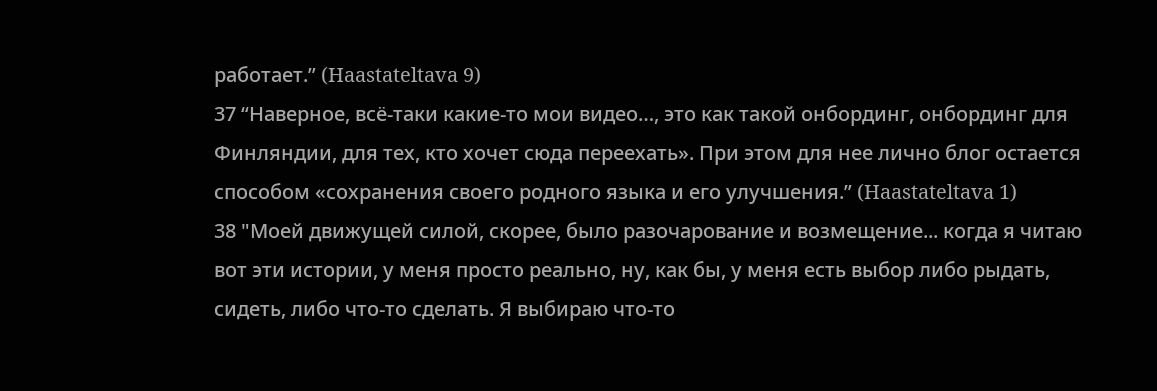работает.” (Haastateltava 9)
37 “Наверное, всё-таки какие-то мои видео…, это как такой онбординг, онбординг для Финляндии, для тех, кто хочет сюда переехать». При этом для нее лично блог остается способом «сохранения своего родного языка и его улучшения.” (Haastateltava 1)
38 "Моей движущей силой, скорее, было разочарование и возмещение... когда я читаю вот эти истории, у меня просто реально, ну, как бы, у меня есть выбор либо рыдать, сидеть, либо что-то сделать. Я выбираю что-то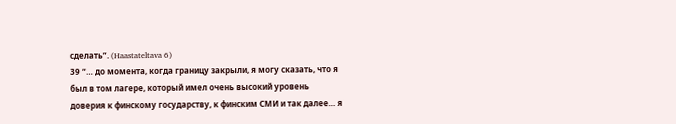сделать”. (Haastateltava 6)
39 “… до момента, когда границу закрыли, я могу сказать, что я был в том лагере, который имел очень высокий уровень доверия к финскому государству, к финским СМИ и так далее… я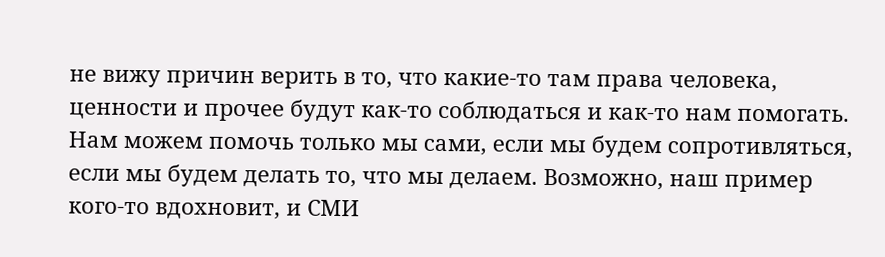не вижу причин верить в то, что какие-то там права человека, ценности и прочее будут как-то соблюдаться и как-то нам помогать. Нам можем помочь только мы сами, если мы будем сопротивляться, если мы будем делать то, что мы делаем. Возможно, наш пример кого-то вдохновит, и СМИ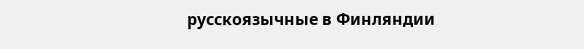русскоязычные в Финляндии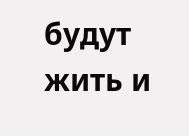будут жить и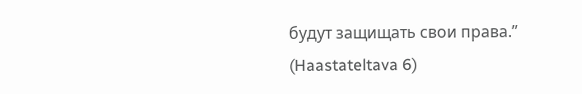будут защищать свои права.” (Haastateltava 6)